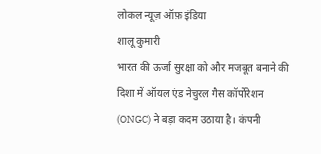लोकल न्यूज़ ऑफ़ इंडिया
शालू कुमारी
भारत की ऊर्जा सुरक्षा को और मजबूत बनाने की दिशा में ऑयल एंड नेचुरल गैस कॉर्पोरेशन (ONGC) ने बड़ा कदम उठाया है। कंपनी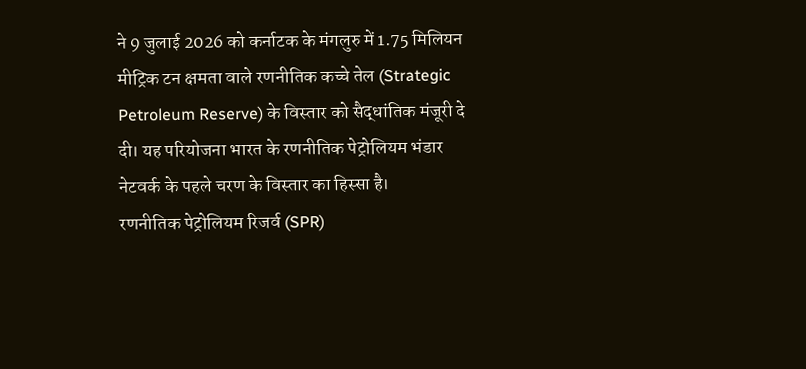ने 9 जुलाई 2026 को कर्नाटक के मंगलुरु में 1.75 मिलियन मीट्रिक टन क्षमता वाले रणनीतिक कच्चे तेल (Strategic Petroleum Reserve) के विस्तार को सैद्धांतिक मंजूरी दे दी। यह परियोजना भारत के रणनीतिक पेट्रोलियम भंडार नेटवर्क के पहले चरण के विस्तार का हिस्सा है।
रणनीतिक पेट्रोलियम रिजर्व (SPR)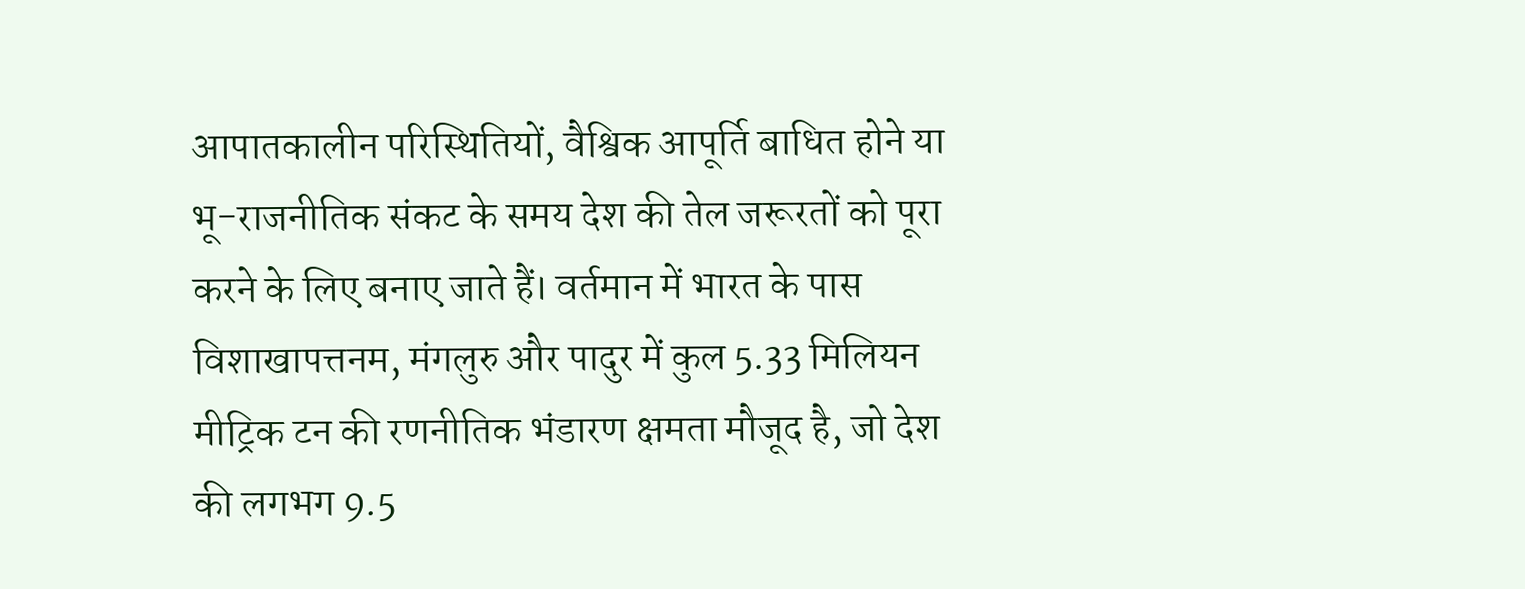आपातकालीन परिस्थितियों, वैश्विक आपूर्ति बाधित होने या भू-राजनीतिक संकट के समय देश की तेल जरूरतों को पूरा करने के लिए बनाए जाते हैं। वर्तमान में भारत के पास विशाखापत्तनम, मंगलुरु और पादुर में कुल 5.33 मिलियन मीट्रिक टन की रणनीतिक भंडारण क्षमता मौजूद है, जो देश की लगभग 9.5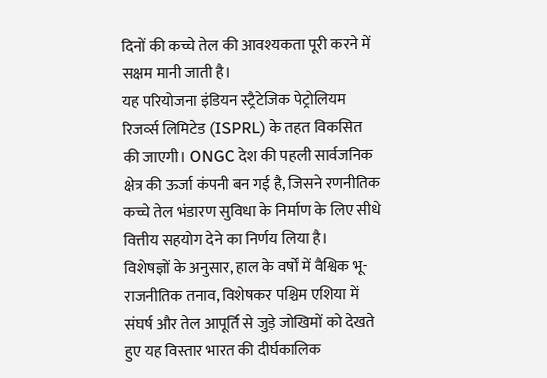दिनों की कच्चे तेल की आवश्यकता पूरी करने में सक्षम मानी जाती है।
यह परियोजना इंडियन स्ट्रैटेजिक पेट्रोलियम रिजर्व्स लिमिटेड (ISPRL) के तहत विकसित की जाएगी। ONGC देश की पहली सार्वजनिक क्षेत्र की ऊर्जा कंपनी बन गई है, जिसने रणनीतिक कच्चे तेल भंडारण सुविधा के निर्माण के लिए सीधे वित्तीय सहयोग देने का निर्णय लिया है।
विशेषज्ञों के अनुसार, हाल के वर्षों में वैश्विक भू-राजनीतिक तनाव, विशेषकर पश्चिम एशिया में संघर्ष और तेल आपूर्ति से जुड़े जोखिमों को देखते हुए यह विस्तार भारत की दीर्घकालिक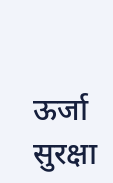ऊर्जा सुरक्षा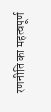रणनीति का महत्वपूर्ण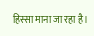हिस्सा माना जा रहा है।